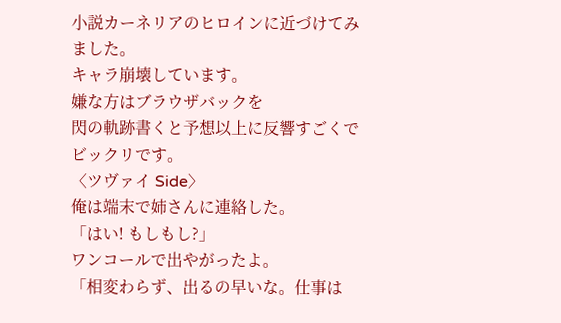小説カーネリアのヒロインに近づけてみました。
キャラ崩壊しています。
嫌な方はブラウザバックを
閃の軌跡書くと予想以上に反響すごくでビックリです。
〈ツヴァイ Side〉
俺は端末で姉さんに連絡した。
「はい! もしもし?」
ワンコールで出やがったよ。
「相変わらず、出るの早いな。仕事は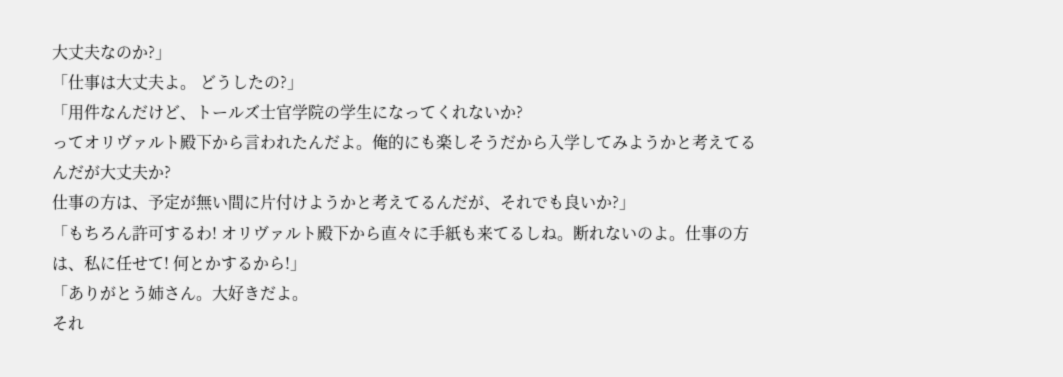大丈夫なのか?」
「仕事は大丈夫よ。 どうしたの?」
「用件なんだけど、トールズ士官学院の学生になってくれないか?
ってオリヴァルト殿下から言われたんだよ。俺的にも楽しそうだから入学してみようかと考えてるんだが大丈夫か?
仕事の方は、予定が無い間に片付けようかと考えてるんだが、それでも良いか?」
「もちろん許可するわ! オリヴァルト殿下から直々に手紙も来てるしね。断れないのよ。仕事の方は、私に任せて! 何とかするから!」
「ありがとう姉さん。大好きだよ。
それ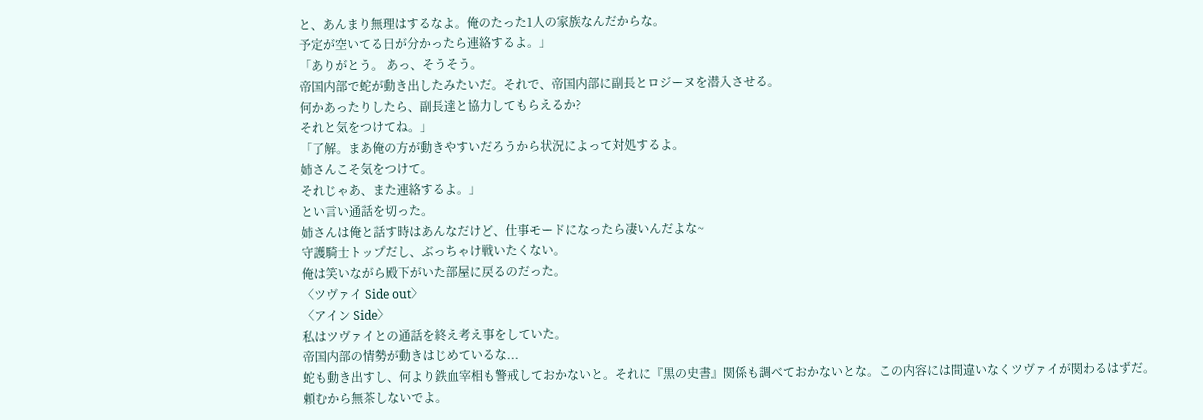と、あんまり無理はするなよ。俺のたった1人の家族なんだからな。
予定が空いてる日が分かったら連絡するよ。」
「ありがとう。 あっ、そうそう。
帝国内部で蛇が動き出したみたいだ。それで、帝国内部に副長とロジーヌを潜入させる。
何かあったりしたら、副長達と協力してもらえるか?
それと気をつけてね。」
「了解。まあ俺の方が動きやすいだろうから状況によって対処するよ。
姉さんこそ気をつけて。
それじゃあ、また連絡するよ。」
とい言い通話を切った。
姉さんは俺と話す時はあんなだけど、仕事モードになったら凄いんだよな~
守護騎士トップだし、ぶっちゃけ戦いたくない。
俺は笑いながら殿下がいた部屋に戻るのだった。
〈ツヴァイ Side out〉
〈アイン Side〉
私はツヴァイとの通話を終え考え事をしていた。
帝国内部の情勢が動きはじめているな...
蛇も動き出すし、何より鉄血宰相も警戒しておかないと。それに『黒の史書』関係も調べておかないとな。この内容には間違いなくツヴァイが関わるはずだ。
頼むから無茶しないでよ。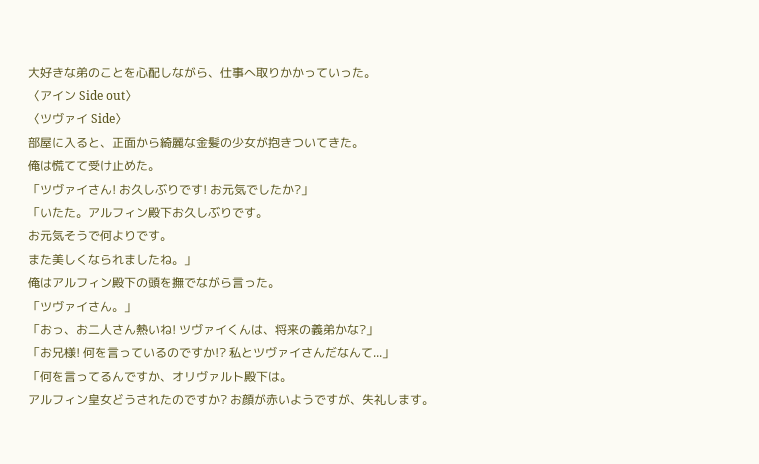大好きな弟のことを心配しながら、仕事へ取りかかっていった。
〈アイン Side out〉
〈ツヴァイ Side〉
部屋に入ると、正面から綺麗な金髪の少女が抱きついてきた。
俺は慌てて受け止めた。
「ツヴァイさん! お久しぶりです! お元気でしたか?」
「いたた。アルフィン殿下お久しぶりです。
お元気そうで何よりです。
また美しくなられましたね。」
俺はアルフィン殿下の頭を撫でながら言った。
「ツヴァイさん。」
「おっ、お二人さん熱いね! ツヴァイくんは、将来の義弟かな?」
「お兄様! 何を言っているのですか!? 私とツヴァイさんだなんて...」
「何を言ってるんですか、オリヴァルト殿下は。
アルフィン皇女どうされたのですか? お顔が赤いようですが、失礼します。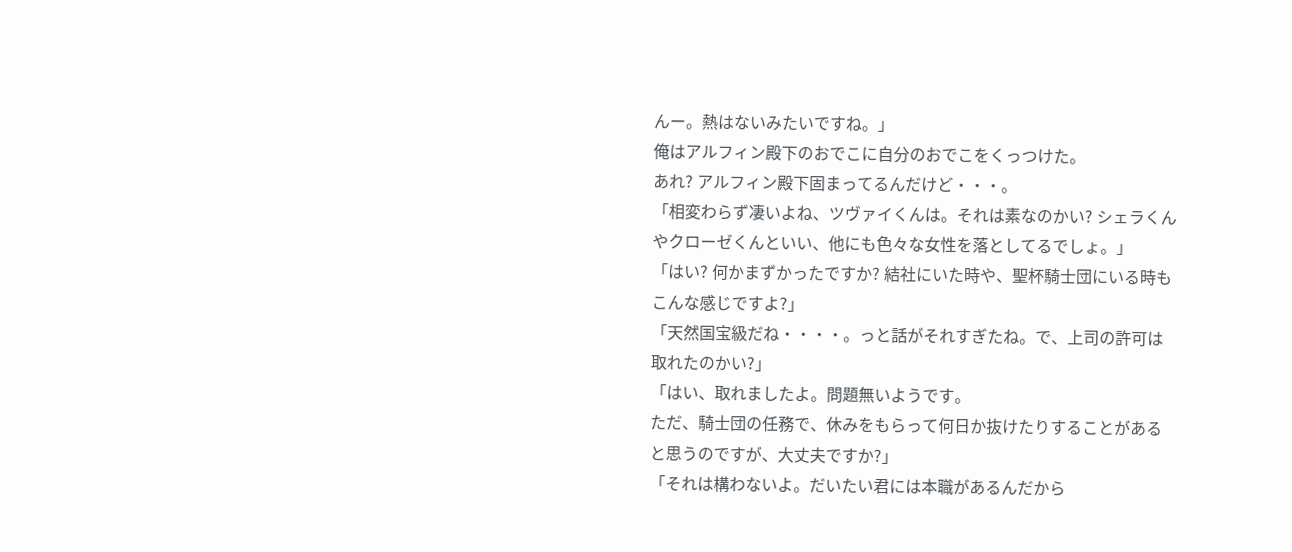んー。熱はないみたいですね。」
俺はアルフィン殿下のおでこに自分のおでこをくっつけた。
あれ? アルフィン殿下固まってるんだけど・・・。
「相変わらず凄いよね、ツヴァイくんは。それは素なのかい? シェラくんやクローゼくんといい、他にも色々な女性を落としてるでしょ。」
「はい? 何かまずかったですか? 結社にいた時や、聖杯騎士団にいる時もこんな感じですよ?」
「天然国宝級だね・・・・。っと話がそれすぎたね。で、上司の許可は取れたのかい?」
「はい、取れましたよ。問題無いようです。
ただ、騎士団の任務で、休みをもらって何日か抜けたりすることがあると思うのですが、大丈夫ですか?」
「それは構わないよ。だいたい君には本職があるんだから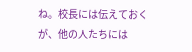ね。校長には伝えておくが、他の人たちには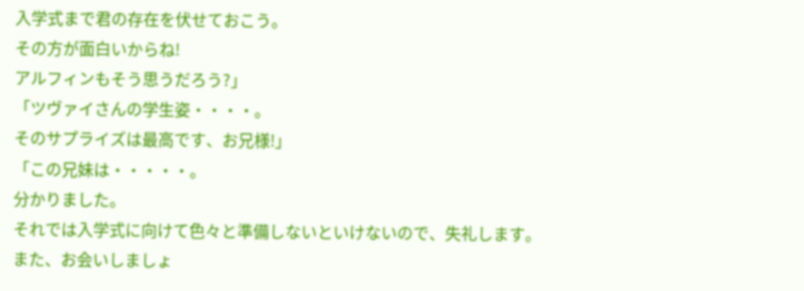入学式まで君の存在を伏せておこう。
その方が面白いからね!
アルフィンもそう思うだろう?」
「ツヴァイさんの学生姿・・・・。
そのサプライズは最高です、お兄様!」
「この兄妹は・・・・・。
分かりました。
それでは入学式に向けて色々と準備しないといけないので、失礼します。
また、お会いしましょ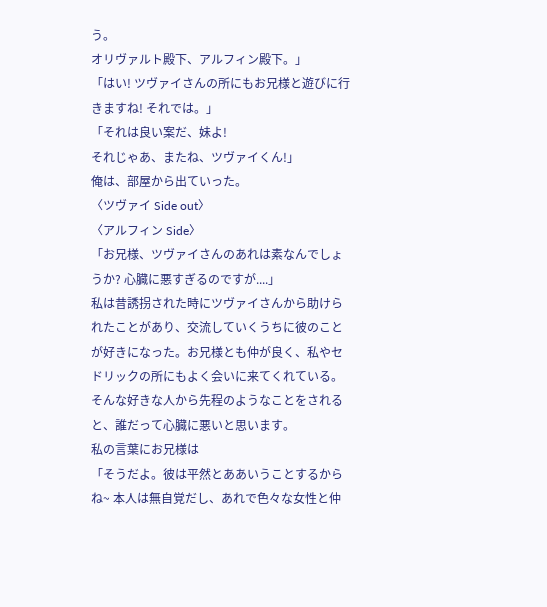う。
オリヴァルト殿下、アルフィン殿下。」
「はい! ツヴァイさんの所にもお兄様と遊びに行きますね! それでは。」
「それは良い案だ、妹よ!
それじゃあ、またね、ツヴァイくん!」
俺は、部屋から出ていった。
〈ツヴァイ Side out〉
〈アルフィン Side〉
「お兄様、ツヴァイさんのあれは素なんでしょうか? 心臓に悪すぎるのですが....」
私は昔誘拐された時にツヴァイさんから助けられたことがあり、交流していくうちに彼のことが好きになった。お兄様とも仲が良く、私やセドリックの所にもよく会いに来てくれている。
そんな好きな人から先程のようなことをされると、誰だって心臓に悪いと思います。
私の言葉にお兄様は
「そうだよ。彼は平然とああいうことするからね~ 本人は無自覚だし、あれで色々な女性と仲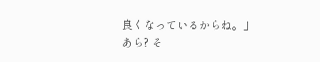良くなっているからね。」
あら? そ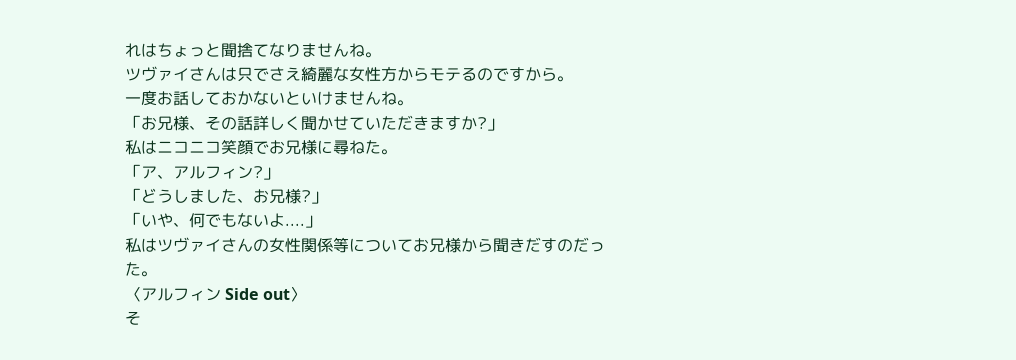れはちょっと聞捨てなりませんね。
ツヴァイさんは只でさえ綺麗な女性方からモテるのですから。
一度お話しておかないといけませんね。
「お兄様、その話詳しく聞かせていただきますか?」
私はニコニコ笑顔でお兄様に尋ねた。
「ア、アルフィン?」
「どうしました、お兄様?」
「いや、何でもないよ....」
私はツヴァイさんの女性関係等についてお兄様から聞きだすのだった。
〈アルフィン Side out〉
そ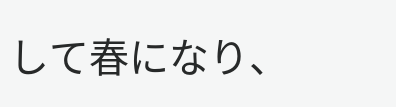して春になり、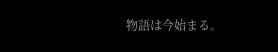物語は今始まる。